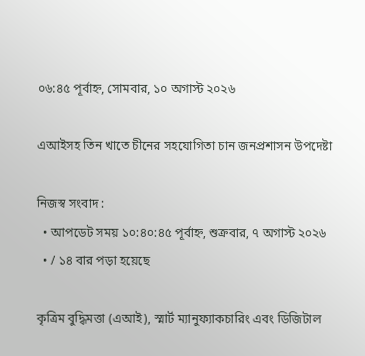০৬:৪৫ পূর্বাহ্ন, সোমবার, ১০ অগাস্ট ২০২৬

এআইসহ তিন খাতে চীনের সহযোগিতা চান জনপ্রশাসন উপদেষ্টা

নিজস্ব সংবাদ :
  • আপডেট সময় ১০:৪০:৪৫ পূর্বাহ্ন, শুক্রবার, ৭ অগাস্ট ২০২৬
  • / ১৪ বার পড়া হয়েছে

কৃত্রিম বুদ্ধিমত্তা (এআই), স্মার্ট ম্যানুফ্যাকচারিং এবং ডিজিটাল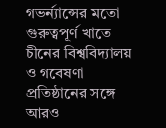গভর্ন্যান্সের মতো গুরুত্বপূর্ণ খাতে চীনের বিশ্ববিদ্যালয় ও গবেষণা প্রতিষ্ঠানের সঙ্গে আরও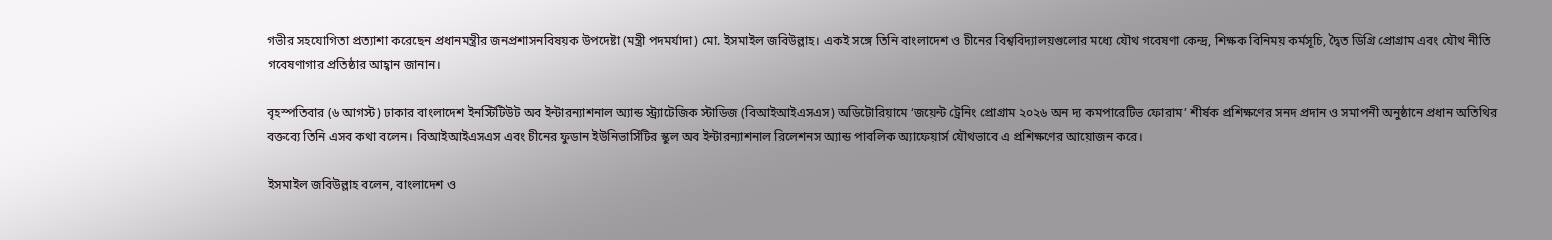গভীর সহযোগিতা প্রত্যাশা করেছেন প্রধানমন্ত্রীর জনপ্রশাসনবিষয়ক উপদেষ্টা (মন্ত্রী পদমর্যাদা) মো. ইসমাইল জবিউল্লাহ। একই সঙ্গে তিনি বাংলাদেশ ও চীনের বিশ্ববিদ্যালয়গুলোর মধ্যে যৌথ গবেষণা কেন্দ্র, শিক্ষক বিনিময় কর্মসূচি, দ্বৈত ডিগ্রি প্রোগ্রাম এবং যৌথ নীতি গবেষণাগার প্রতিষ্ঠার আহ্বান জানান।

বৃহস্পতিবার (৬ আগস্ট) ঢাকার বাংলাদেশ ইনস্টিটিউট অব ইন্টারন্যাশনাল অ্যান্ড স্ট্র্যাটেজিক স্টাডিজ (বিআইআইএসএস) অডিটোরিয়ামে ‘জয়েন্ট ট্রেনিং প্রোগ্রাম ২০২৬ অন দ্য কমপারেটিভ ফোরাম’ শীর্ষক প্রশিক্ষণের সনদ প্রদান ও সমাপনী অনুষ্ঠানে প্রধান অতিথির বক্তব্যে তিনি এসব কথা বলেন। বিআইআইএসএস এবং চীনের ফুডান ইউনিভার্সিটির স্কুল অব ইন্টারন্যাশনাল রিলেশনস অ্যান্ড পাবলিক অ্যাফেয়ার্স যৌথভাবে এ প্রশিক্ষণের আয়োজন করে।

ইসমাইল জবিউল্লাহ বলেন, বাংলাদেশ ও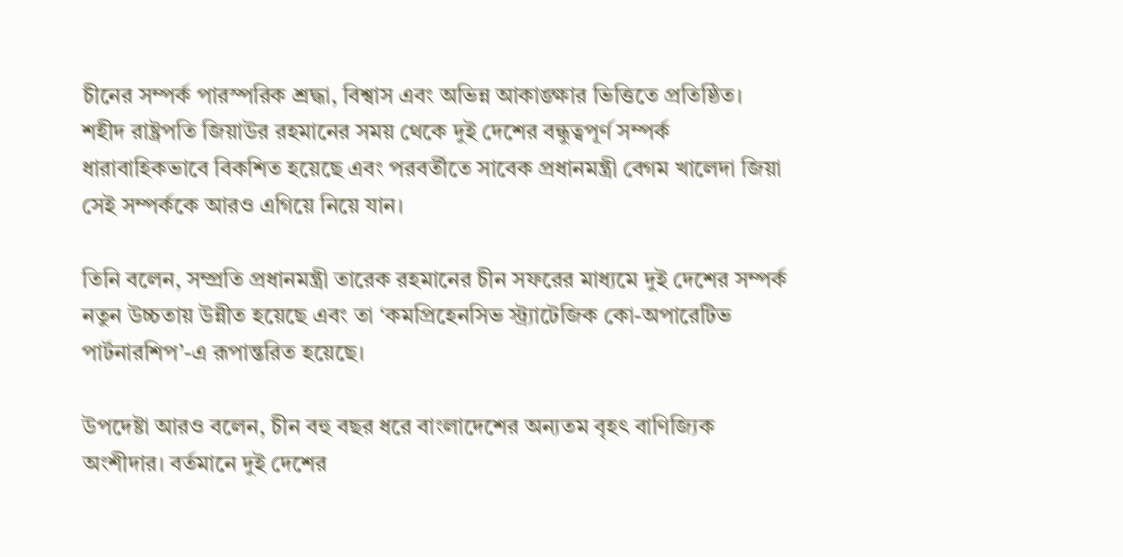চীনের সম্পর্ক পারস্পরিক শ্রদ্ধা, বিশ্বাস এবং অভিন্ন আকাঙ্ক্ষার ভিত্তিতে প্রতিষ্ঠিত। শহীদ রাষ্ট্রপতি জিয়াউর রহমানের সময় থেকে দুই দেশের বন্ধুত্বপূর্ণ সম্পর্ক ধারাবাহিকভাবে বিকশিত হয়েছে এবং পরবর্তীতে সাবেক প্রধানমন্ত্রী বেগম খালেদা জিয়া সেই সম্পর্ককে আরও এগিয়ে নিয়ে যান।

তিনি বলেন, সম্প্রতি প্রধানমন্ত্রী তারেক রহমানের চীন সফরের মাধ্যমে দুই দেশের সম্পর্ক নতুন উচ্চতায় উন্নীত হয়েছে এবং তা ‘কমপ্রিহেনসিভ স্ট্র্যাটেজিক কো-অপারেটিভ পার্টনারশিপ’-এ রূপান্তরিত হয়েছে।

উপদেষ্টা আরও বলেন, চীন বহু বছর ধরে বাংলাদেশের অন্যতম বৃহৎ বাণিজ্যিক অংশীদার। বর্তমানে দুই দেশের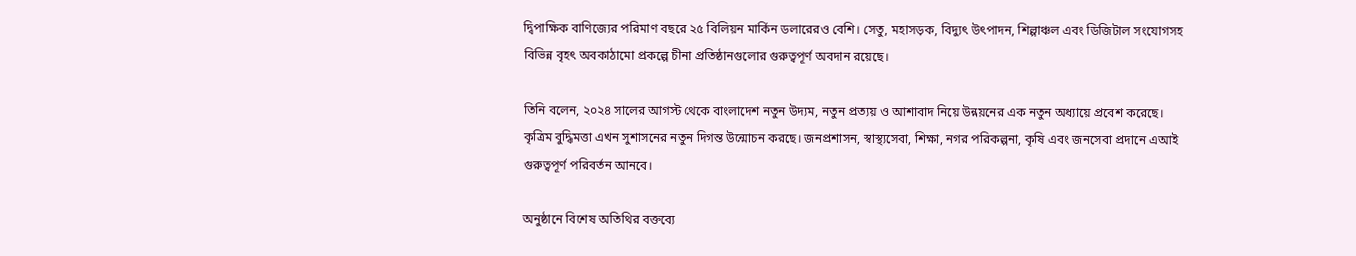দ্বিপাক্ষিক বাণিজ্যের পরিমাণ বছরে ২৫ বিলিয়ন মার্কিন ডলারেরও বেশি। সেতু, মহাসড়ক, বিদ্যুৎ উৎপাদন, শিল্পাঞ্চল এবং ডিজিটাল সংযোগসহ বিভিন্ন বৃহৎ অবকাঠামো প্রকল্পে চীনা প্রতিষ্ঠানগুলোর গুরুত্বপূর্ণ অবদান রয়েছে।

তিনি বলেন, ২০২৪ সালের আগস্ট থেকে বাংলাদেশ নতুন উদ্যম, নতুন প্রত্যয় ও আশাবাদ নিয়ে উন্নয়নের এক নতুন অধ্যায়ে প্রবেশ করেছে। কৃত্রিম বুদ্ধিমত্তা এখন সুশাসনের নতুন দিগন্ত উন্মোচন করছে। জনপ্রশাসন, স্বাস্থ্যসেবা, শিক্ষা, নগর পরিকল্পনা, কৃষি এবং জনসেবা প্রদানে এআই গুরুত্বপূর্ণ পরিবর্তন আনবে।

অনুষ্ঠানে বিশেষ অতিথির বক্তব্যে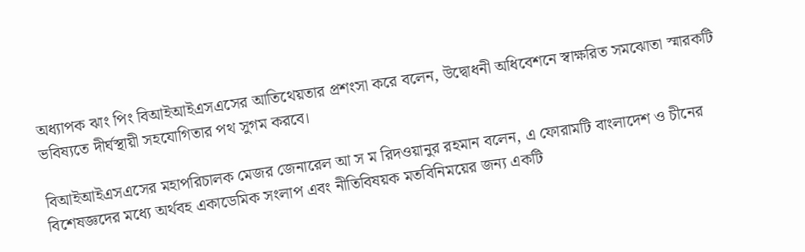অধ্যাপক ঝাং পিং বিআইআইএসএসের আতিথেয়তার প্রশংসা করে বলেন, উদ্বোধনী অধিবেশনে স্বাক্ষরিত সমঝোতা স্মারকটি ভবিষ্যতে দীর্ঘস্থায়ী সহযোগিতার পথ সুগম করবে।

বিআইআইএসএসের মহাপরিচালক মেজর জেনারেল আ স ম রিদওয়ানুর রহমান বলেন, এ ফোরামটি বাংলাদেশ ও চীনের বিশেষজ্ঞদের মধ্যে অর্থবহ একাডেমিক সংলাপ এবং নীতিবিষয়ক মতবিনিময়ের জন্য একটি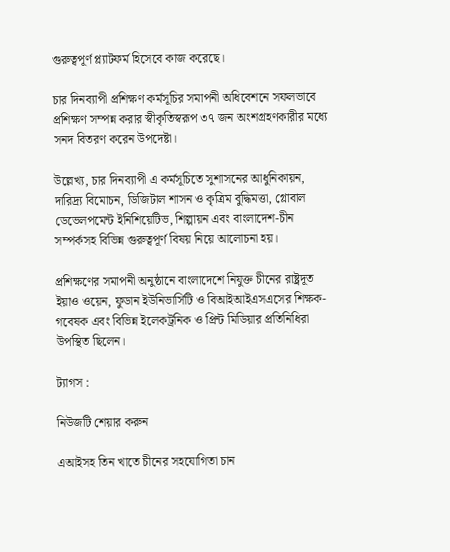গুরুত্বপূর্ণ প্ল্যাটফর্ম হিসেবে কাজ করেছে।

চার দিনব্যাপী প্রশিক্ষণ কর্মসূচির সমাপনী অধিবেশনে সফলভাবে প্রশিক্ষণ সম্পন্ন করার স্বীকৃতিস্বরূপ ৩৭ জন অংশগ্রহণকারীর মধ্যে সনদ বিতরণ করেন উপদেষ্টা।

উল্লেখ্য, চার দিনব্যাপী এ কর্মসূচিতে সুশাসনের আধুনিকায়ন, দারিদ্র্য বিমোচন, ডিজিটাল শাসন ও কৃত্রিম বুদ্ধিমত্তা, গ্লোবাল ডেভেলপমেন্ট ইনিশিয়েটিভ, শিল্পায়ন এবং বাংলাদেশ-চীন সম্পর্কসহ বিভিন্ন গুরুত্বপূর্ণ বিষয় নিয়ে আলোচনা হয়।

প্রশিক্ষণের সমাপনী অনুষ্ঠানে বাংলাদেশে নিযুক্ত চীনের রাষ্ট্রদূত ইয়াও ওয়েন, ফুডান ইউনিভার্সিটি ও বিআইআইএসএসের শিক্ষক-গবেষক এবং বিভিন্ন ইলেকট্রনিক ও প্রিন্ট মিডিয়ার প্রতিনিধিরা উপস্থিত ছিলেন।

ট্যাগস :

নিউজটি শেয়ার করুন

এআইসহ তিন খাতে চীনের সহযোগিতা চান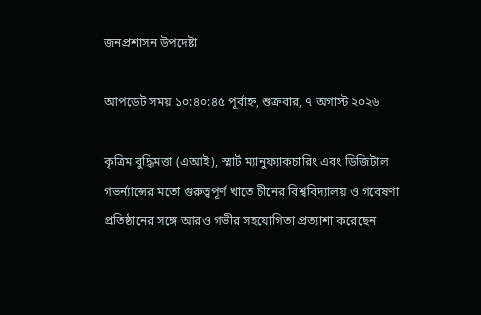জনপ্রশাসন উপদেষ্টা

আপডেট সময় ১০:৪০:৪৫ পূর্বাহ্ন, শুক্রবার, ৭ অগাস্ট ২০২৬

কৃত্রিম বুদ্ধিমত্তা (এআই), স্মার্ট ম্যানুফ্যাকচারিং এবং ডিজিটাল গভর্ন্যান্সের মতো গুরুত্বপূর্ণ খাতে চীনের বিশ্ববিদ্যালয় ও গবেষণা প্রতিষ্ঠানের সঙ্গে আরও গভীর সহযোগিতা প্রত্যাশা করেছেন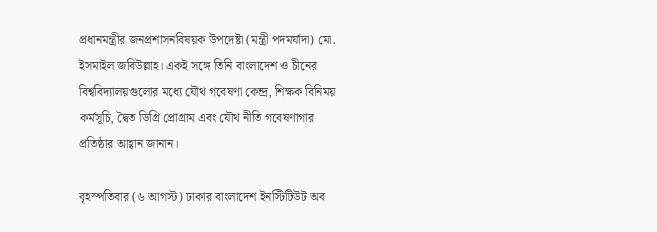প্রধানমন্ত্রীর জনপ্রশাসনবিষয়ক উপদেষ্টা (মন্ত্রী পদমর্যাদা) মো. ইসমাইল জবিউল্লাহ। একই সঙ্গে তিনি বাংলাদেশ ও চীনের বিশ্ববিদ্যালয়গুলোর মধ্যে যৌথ গবেষণা কেন্দ্র, শিক্ষক বিনিময় কর্মসূচি, দ্বৈত ডিগ্রি প্রোগ্রাম এবং যৌথ নীতি গবেষণাগার প্রতিষ্ঠার আহ্বান জানান।

বৃহস্পতিবার (৬ আগস্ট) ঢাকার বাংলাদেশ ইনস্টিটিউট অব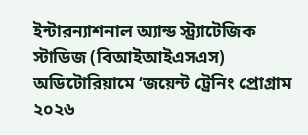ইন্টারন্যাশনাল অ্যান্ড স্ট্র্যাটেজিক স্টাডিজ (বিআইআইএসএস) অডিটোরিয়ামে ‘জয়েন্ট ট্রেনিং প্রোগ্রাম ২০২৬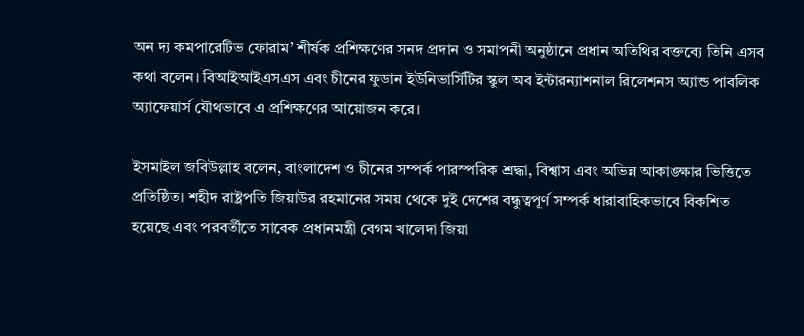অন দ্য কমপারেটিভ ফোরাম’ শীর্ষক প্রশিক্ষণের সনদ প্রদান ও সমাপনী অনুষ্ঠানে প্রধান অতিথির বক্তব্যে তিনি এসব কথা বলেন। বিআইআইএসএস এবং চীনের ফুডান ইউনিভার্সিটির স্কুল অব ইন্টারন্যাশনাল রিলেশনস অ্যান্ড পাবলিক অ্যাফেয়ার্স যৌথভাবে এ প্রশিক্ষণের আয়োজন করে।

ইসমাইল জবিউল্লাহ বলেন, বাংলাদেশ ও চীনের সম্পর্ক পারস্পরিক শ্রদ্ধা, বিশ্বাস এবং অভিন্ন আকাঙ্ক্ষার ভিত্তিতে প্রতিষ্ঠিত। শহীদ রাষ্ট্রপতি জিয়াউর রহমানের সময় থেকে দুই দেশের বন্ধুত্বপূর্ণ সম্পর্ক ধারাবাহিকভাবে বিকশিত হয়েছে এবং পরবর্তীতে সাবেক প্রধানমন্ত্রী বেগম খালেদা জিয়া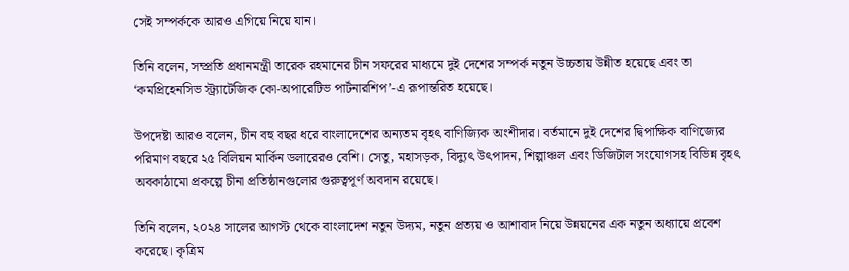সেই সম্পর্ককে আরও এগিয়ে নিয়ে যান।

তিনি বলেন, সম্প্রতি প্রধানমন্ত্রী তারেক রহমানের চীন সফরের মাধ্যমে দুই দেশের সম্পর্ক নতুন উচ্চতায় উন্নীত হয়েছে এবং তা ‘কমপ্রিহেনসিভ স্ট্র্যাটেজিক কো-অপারেটিভ পার্টনারশিপ’-এ রূপান্তরিত হয়েছে।

উপদেষ্টা আরও বলেন, চীন বহু বছর ধরে বাংলাদেশের অন্যতম বৃহৎ বাণিজ্যিক অংশীদার। বর্তমানে দুই দেশের দ্বিপাক্ষিক বাণিজ্যের পরিমাণ বছরে ২৫ বিলিয়ন মার্কিন ডলারেরও বেশি। সেতু, মহাসড়ক, বিদ্যুৎ উৎপাদন, শিল্পাঞ্চল এবং ডিজিটাল সংযোগসহ বিভিন্ন বৃহৎ অবকাঠামো প্রকল্পে চীনা প্রতিষ্ঠানগুলোর গুরুত্বপূর্ণ অবদান রয়েছে।

তিনি বলেন, ২০২৪ সালের আগস্ট থেকে বাংলাদেশ নতুন উদ্যম, নতুন প্রত্যয় ও আশাবাদ নিয়ে উন্নয়নের এক নতুন অধ্যায়ে প্রবেশ করেছে। কৃত্রিম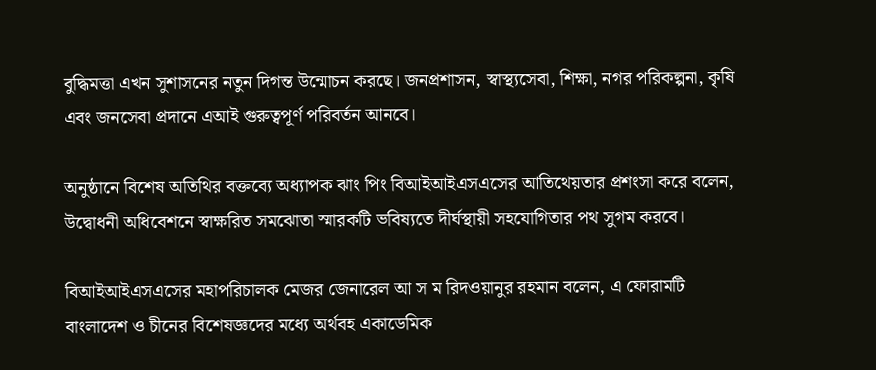বুদ্ধিমত্তা এখন সুশাসনের নতুন দিগন্ত উন্মোচন করছে। জনপ্রশাসন, স্বাস্থ্যসেবা, শিক্ষা, নগর পরিকল্পনা, কৃষি এবং জনসেবা প্রদানে এআই গুরুত্বপূর্ণ পরিবর্তন আনবে।

অনুষ্ঠানে বিশেষ অতিথির বক্তব্যে অধ্যাপক ঝাং পিং বিআইআইএসএসের আতিথেয়তার প্রশংসা করে বলেন, উদ্বোধনী অধিবেশনে স্বাক্ষরিত সমঝোতা স্মারকটি ভবিষ্যতে দীর্ঘস্থায়ী সহযোগিতার পথ সুগম করবে।

বিআইআইএসএসের মহাপরিচালক মেজর জেনারেল আ স ম রিদওয়ানুর রহমান বলেন, এ ফোরামটি বাংলাদেশ ও চীনের বিশেষজ্ঞদের মধ্যে অর্থবহ একাডেমিক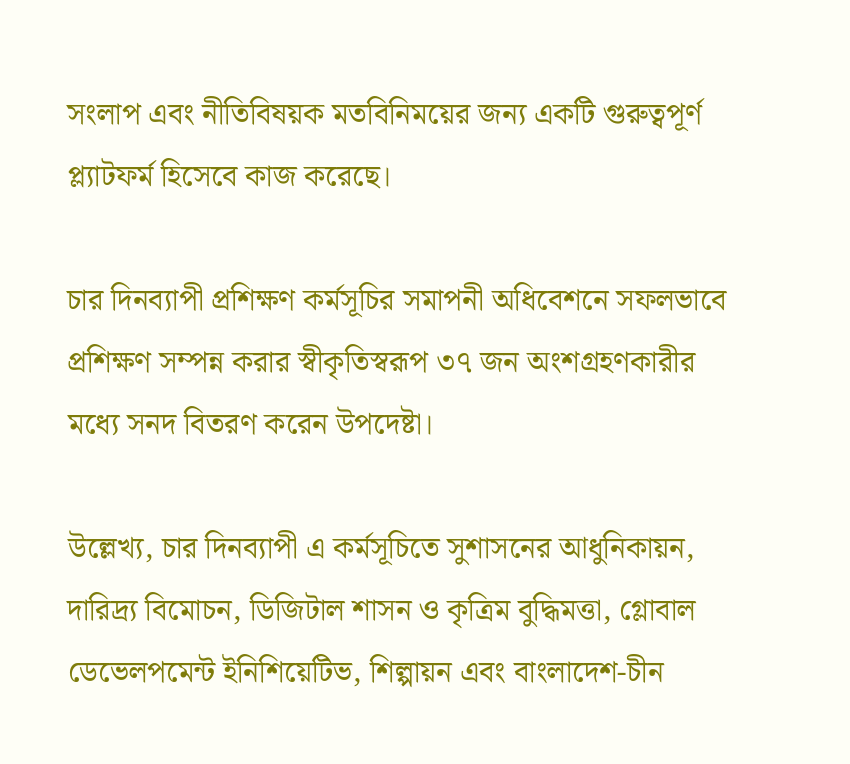সংলাপ এবং নীতিবিষয়ক মতবিনিময়ের জন্য একটি গুরুত্বপূর্ণ প্ল্যাটফর্ম হিসেবে কাজ করেছে।

চার দিনব্যাপী প্রশিক্ষণ কর্মসূচির সমাপনী অধিবেশনে সফলভাবে প্রশিক্ষণ সম্পন্ন করার স্বীকৃতিস্বরূপ ৩৭ জন অংশগ্রহণকারীর মধ্যে সনদ বিতরণ করেন উপদেষ্টা।

উল্লেখ্য, চার দিনব্যাপী এ কর্মসূচিতে সুশাসনের আধুনিকায়ন, দারিদ্র্য বিমোচন, ডিজিটাল শাসন ও কৃত্রিম বুদ্ধিমত্তা, গ্লোবাল ডেভেলপমেন্ট ইনিশিয়েটিভ, শিল্পায়ন এবং বাংলাদেশ-চীন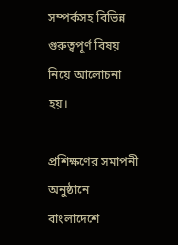সম্পর্কসহ বিভিন্ন গুরুত্বপূর্ণ বিষয় নিয়ে আলোচনা হয়।

প্রশিক্ষণের সমাপনী অনুষ্ঠানে বাংলাদেশে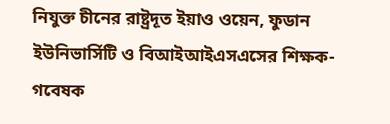নিযুক্ত চীনের রাষ্ট্রদূত ইয়াও ওয়েন, ফুডান ইউনিভার্সিটি ও বিআইআইএসএসের শিক্ষক-গবেষক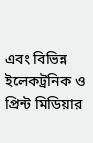এবং বিভিন্ন ইলেকট্রনিক ও প্রিন্ট মিডিয়ার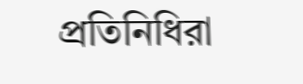প্রতিনিধিরা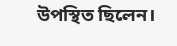উপস্থিত ছিলেন।